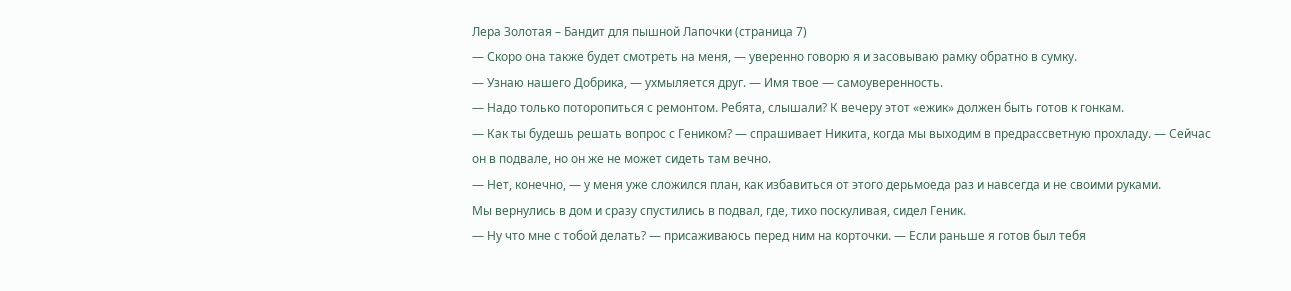Лера Золотая – Бандит для пышной Лапочки (страница 7)
— Скоро она также будет смотреть на меня, — уверенно говорю я и засовываю рамку обратно в сумку.
— Узнаю нашего Добрика, — ухмыляется друг. — Имя твое — самоуверенность.
— Надо только поторопиться с ремонтом. Ребята, слышали? К вечеру этот «ежик» должен быть готов к гонкам.
— Как ты будешь решать вопрос с Геником? — спрашивает Никита, когда мы выходим в предрассветную прохладу. — Сейчас он в подвале, но он же не может сидеть там вечно.
— Нет, конечно, — у меня уже сложился план, как избавиться от этого дерьмоеда раз и навсегда и не своими руками.
Мы вернулись в дом и сразу спустились в подвал, где, тихо поскуливая, сидел Геник.
— Ну что мне с тобой делать? — присаживаюсь перед ним на корточки. — Если раньше я готов был тебя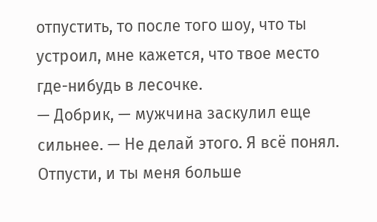отпустить, то после того шоу, что ты устроил, мне кажется, что твое место где-нибудь в лесочке.
— Добрик, — мужчина заскулил еще сильнее. — Не делай этого. Я всё понял. Отпусти, и ты меня больше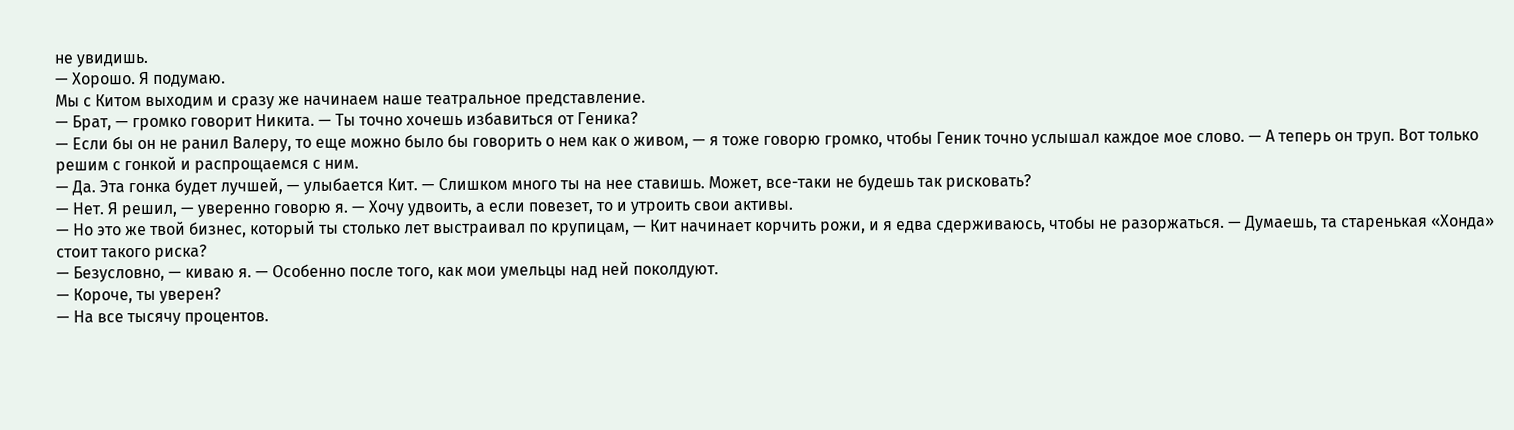не увидишь.
— Хорошо. Я подумаю.
Мы с Китом выходим и сразу же начинаем наше театральное представление.
— Брат, — громко говорит Никита. — Ты точно хочешь избавиться от Геника?
— Если бы он не ранил Валеру, то еще можно было бы говорить о нем как о живом, — я тоже говорю громко, чтобы Геник точно услышал каждое мое слово. — А теперь он труп. Вот только решим с гонкой и распрощаемся с ним.
— Да. Эта гонка будет лучшей, — улыбается Кит. — Слишком много ты на нее ставишь. Может, все-таки не будешь так рисковать?
— Нет. Я решил, — уверенно говорю я. — Хочу удвоить, а если повезет, то и утроить свои активы.
— Но это же твой бизнес, который ты столько лет выстраивал по крупицам, — Кит начинает корчить рожи, и я едва сдерживаюсь, чтобы не разоржаться. — Думаешь, та старенькая «Хонда» стоит такого риска?
— Безусловно, — киваю я. — Особенно после того, как мои умельцы над ней поколдуют.
— Короче, ты уверен?
— На все тысячу процентов.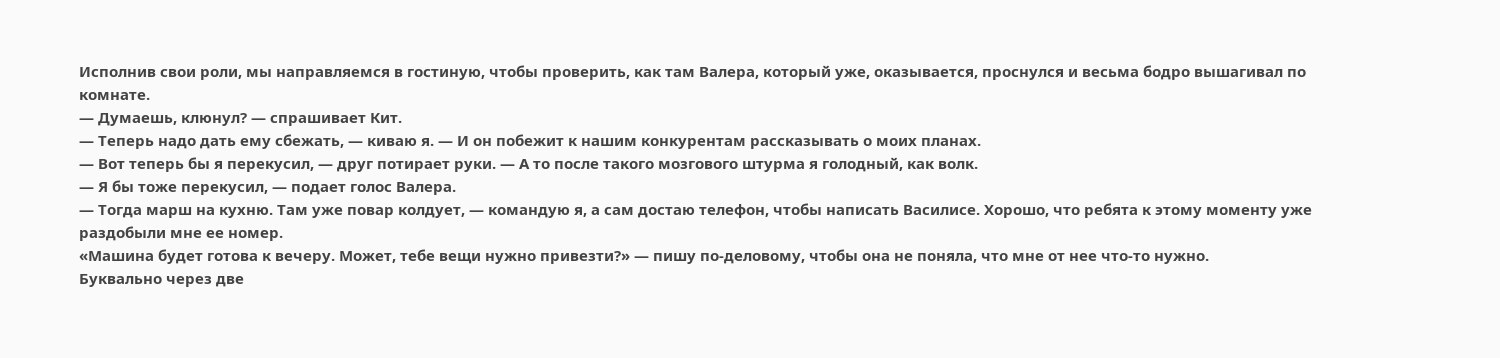Исполнив свои роли, мы направляемся в гостиную, чтобы проверить, как там Валера, который уже, оказывается, проснулся и весьма бодро вышагивал по комнате.
— Думаешь, клюнул? — спрашивает Кит.
— Теперь надо дать ему сбежать, — киваю я. — И он побежит к нашим конкурентам рассказывать о моих планах.
— Вот теперь бы я перекусил, — друг потирает руки. — А то после такого мозгового штурма я голодный, как волк.
— Я бы тоже перекусил, — подает голос Валера.
— Тогда марш на кухню. Там уже повар колдует, — командую я, а сам достаю телефон, чтобы написать Василисе. Хорошо, что ребята к этому моменту уже раздобыли мне ее номер.
«Машина будет готова к вечеру. Может, тебе вещи нужно привезти?» — пишу по-деловому, чтобы она не поняла, что мне от нее что-то нужно.
Буквально через две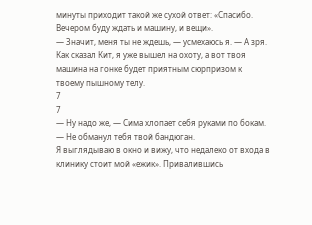минуты приходит такой же сухой ответ: «Спасибо. Вечером буду ждать и машину, и вещи».
— Значит, меня ты не ждешь, — усмехаюсь я. — А зря. Как сказал Кит, я уже вышел на охоту, а вот твоя машина на гонке будет приятным сюрпризом к твоему пышному телу.
7
7
— Ну надо же, — Сима хлопает себя руками по бокам. — Не обманул тебя твой бандюган.
Я выглядываю в окно и вижу, что недалеко от входа в клинику стоит мой «ежик». Привалившись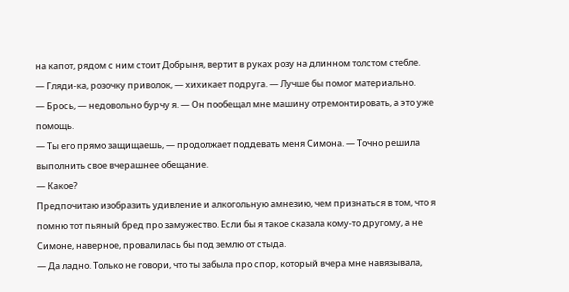на капот, рядом с ним стоит Добрыня, вертит в руках розу на длинном толстом стебле.
— Гляди-ка, розочку приволок, — хихикает подруга. — Лучше бы помог материально.
— Брось, — недовольно бурчу я. — Он пообещал мне машину отремонтировать, а это уже помощь.
— Ты его прямо защищаешь, — продолжает поддевать меня Симона. — Точно решила выполнить свое вчерашнее обещание.
— Какое?
Предпочитаю изобразить удивление и алкогольную амнезию, чем признаться в том, что я помню тот пьяный бред про замужество. Если бы я такое сказала кому-то другому, а не Симоне, наверное, провалилась бы под землю от стыда.
— Да ладно. Только не говори, что ты забыла про спор, который вчера мне навязывала,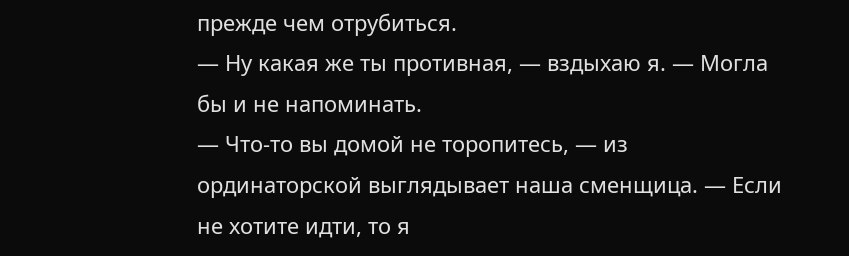прежде чем отрубиться.
— Ну какая же ты противная, — вздыхаю я. — Могла бы и не напоминать.
— Что-то вы домой не торопитесь, — из ординаторской выглядывает наша сменщица. — Если не хотите идти, то я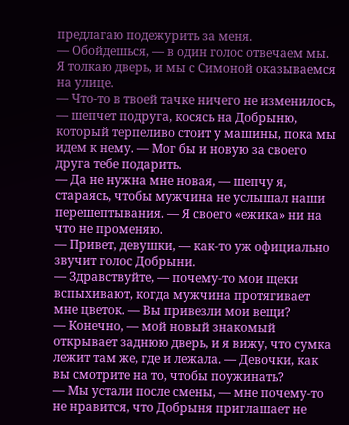предлагаю подежурить за меня.
— Обойдешься, — в один голос отвечаем мы.
Я толкаю дверь, и мы с Симоной оказываемся на улице.
— Что-то в твоей тачке ничего не изменилось, — шепчет подруга, косясь на Добрыню, который терпеливо стоит у машины, пока мы идем к нему. — Мог бы и новую за своего друга тебе подарить.
— Да не нужна мне новая, — шепчу я, стараясь, чтобы мужчина не услышал наши перешептывания. — Я своего «ежика» ни на что не променяю.
— Привет, девушки, — как-то уж официально звучит голос Добрыни.
— Здравствуйте, — почему-то мои щеки вспыхивают, когда мужчина протягивает мне цветок. — Вы привезли мои вещи?
— Конечно, — мой новый знакомый открывает заднюю дверь, и я вижу, что сумка лежит там же, где и лежала. — Девочки, как вы смотрите на то, чтобы поужинать?
— Мы устали после смены, — мне почему-то не нравится, что Добрыня приглашает не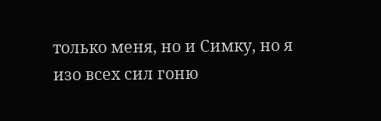только меня, но и Симку, но я изо всех сил гоню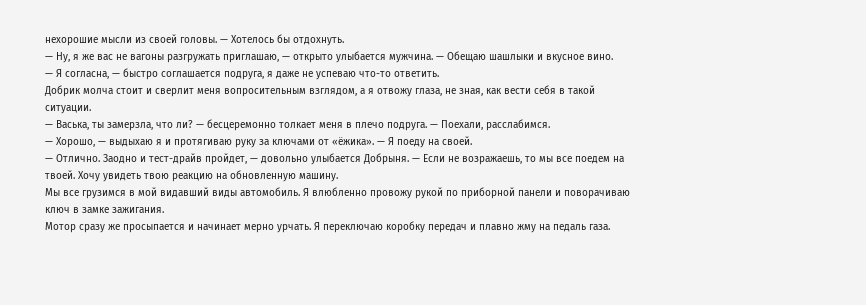нехорошие мысли из своей головы. — Хотелось бы отдохнуть.
— Ну, я же вас не вагоны разгружать приглашаю, — открыто улыбается мужчина. — Обещаю шашлыки и вкусное вино.
— Я согласна, — быстро соглашается подруга, я даже не успеваю что-то ответить.
Добрик молча стоит и сверлит меня вопросительным взглядом, а я отвожу глаза, не зная, как вести себя в такой ситуации.
— Васька, ты замерзла, что ли? — бесцеремонно толкает меня в плечо подруга. — Поехали, расслабимся.
— Хорошо, — выдыхаю я и протягиваю руку за ключами от «ёжика». — Я поеду на своей.
— Отлично. Заодно и тест-драйв пройдет, — довольно улыбается Добрыня. — Если не возражаешь, то мы все поедем на твоей. Хочу увидеть твою реакцию на обновленную машину.
Мы все грузимся в мой видавший виды автомобиль. Я влюбленно провожу рукой по приборной панели и поворачиваю ключ в замке зажигания.
Мотор сразу же просыпается и начинает мерно урчать. Я переключаю коробку передач и плавно жму на педаль газа.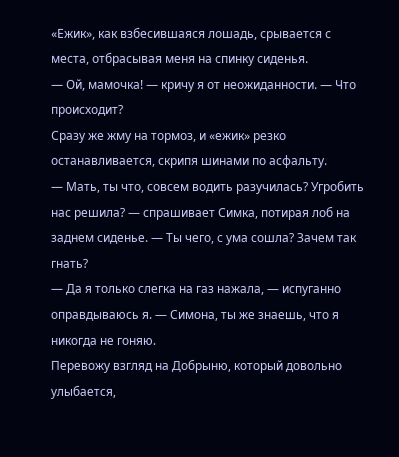«Ежик», как взбесившаяся лошадь, срывается с места, отбрасывая меня на спинку сиденья.
— Ой, мамочка! — кричу я от неожиданности. — Что происходит?
Сразу же жму на тормоз, и «ежик» резко останавливается, скрипя шинами по асфальту.
— Мать, ты что, совсем водить разучилась? Угробить нас решила? — спрашивает Симка, потирая лоб на заднем сиденье. — Ты чего, с ума сошла? Зачем так гнать?
— Да я только слегка на газ нажала, — испуганно оправдываюсь я. — Симона, ты же знаешь, что я никогда не гоняю.
Перевожу взгляд на Добрыню, который довольно улыбается,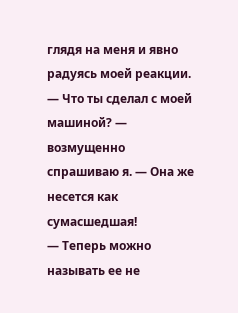глядя на меня и явно радуясь моей реакции.
— Что ты сделал с моей машиной? — возмущенно спрашиваю я. — Она же несется как сумасшедшая!
— Теперь можно называть ее не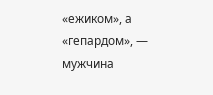«ежиком», а «гепардом», — мужчина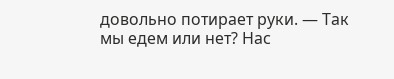довольно потирает руки. — Так мы едем или нет? Нас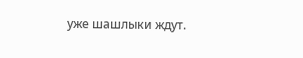уже шашлыки ждут.